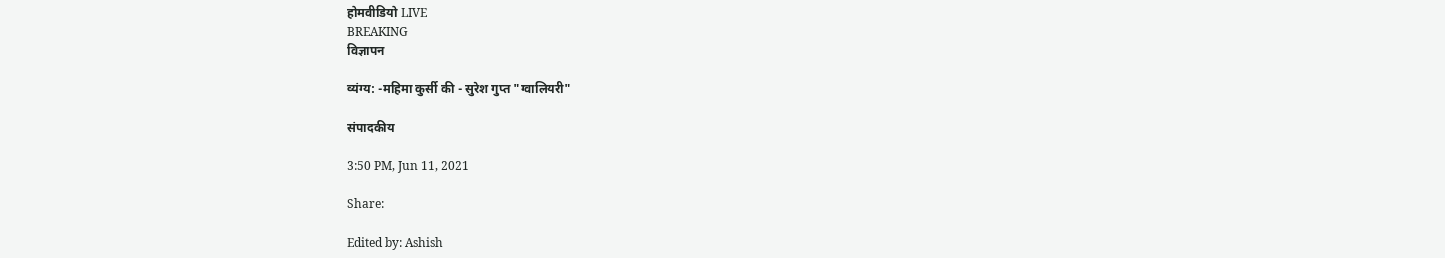होमवीडियो LIVE
BREAKING
विज्ञापन

व्यंग्य: -महिमा कुर्सी की - सुरेश गुप्त "ग्वालियरी"

संपादकीय

3:50 PM, Jun 11, 2021

Share:

Edited by: Ashish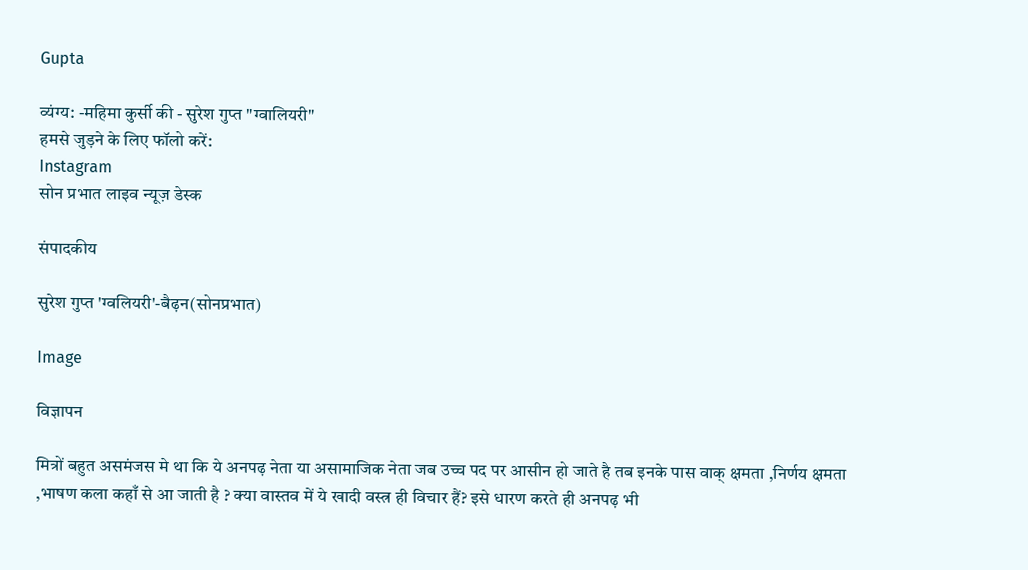Gupta

व्यंग्य: -महिमा कुर्सी की - सुरेश गुप्त "ग्वालियरी"
हमसे जुड़ने के लिए फॉलो करें:
Instagram
सोन प्रभात लाइव न्यूज़ डेस्क

संपादकीय

सुरेश गुप्त 'ग्वलियरी'-बैढ़न(सोनप्रभात)

Image

विज्ञापन

मित्रों बहुत असमंजस मे था कि ये अनपढ़ नेता या असामाजिक नेता जब उच्च पद पर आसीन हो जाते है तब इनके पास वाक् क्षमता ,निर्णय क्षमता ,भाषण कला कहाँ से आ जाती है ? क्या वास्तव में ये खादी वस्त्र ही विचार हैं? इसे धारण करते ही अनपढ़ भी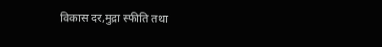विकास दर,मुद्रा स्फीति तथा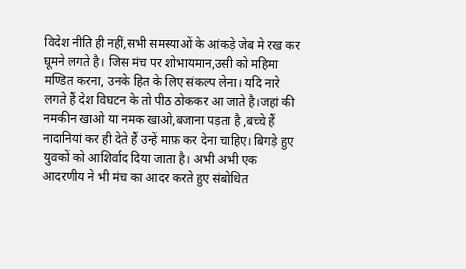विदेश नीति ही नहीं,सभी समस्याओं के आंकड़े जेब मे रख कर घूमने लगते है। जिस मंच पर शोभायमान,उसी को महिमा मण्डित करना, उनके हित के लिए संकल्प लेना। यदि नारे लगते हैं देश विघटन के तो पीठ ठोककर आ जाते है।जहां की नमकीन खाओ या नमक खाओ,बजाना पड़ता है ,बच्चे हैं नादानियां कर ही देते हैं उन्हें माफ़ कर देना चाहिए। बिगड़े हुए युवकों को आशिर्वाद दिया जाता है। अभी अभी एक आदरणीय ने भी मंच का आदर करते हुए संबोधित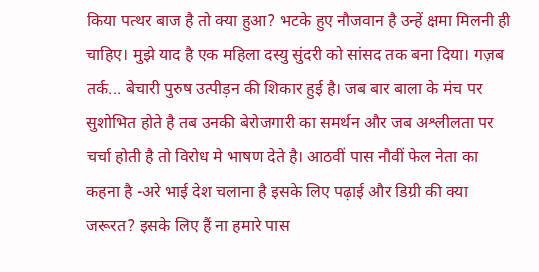किया पत्थर बाज है तो क्या हुआ? भटके हुए नौजवान है उन्हें क्षमा मिलनी ही चाहिए। मुझे याद है एक महिला दस्यु सुंदरी को सांसद तक बना दिया। गज़ब तर्क... बेचारी पुरुष उत्पीड़न की शिकार हुई है। जब बार बाला के मंच पर सुशोभित होते है तब उनकी बेरोजगारी का समर्थन और जब अश्लीलता पर चर्चा होती है तो विरोध मे भाषण देते है। आठवीं पास नौवीं फेल नेता का कहना है -अरे भाई देश चलाना है इसके लिए पढ़ाई और डिग्री की क्या जरूरत? इसके लिए हैं ना हमारे पास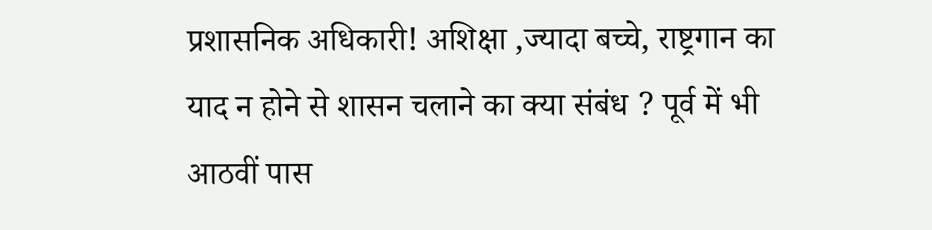प्रशासनिक अधिकारी! अशिक्षा ,ज्यादा बच्चे, राष्ट्रगान का याद न होने से शासन चलाने का क्या संबंध ? पूर्व में भी आठवीं पास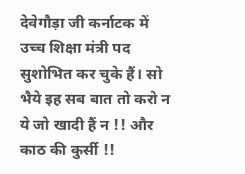देवेगौड़ा जी कर्नाटक में उच्च शिक्षा मंत्री पद सुशोभित कर चुके हैं। सो भैये इह सब बात तो करो न ये जो खादी हैं न !! और काठ की कुर्सी !!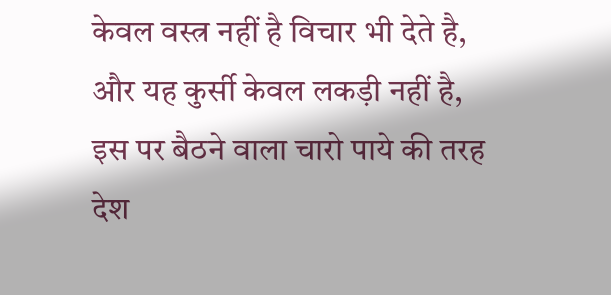केवल वस्त्र नहीं है विचार भी देते है, और यह कुर्सी केवल लकड़ी नहीं है, इस पर बैठने वाला चारो पाये की तरह देश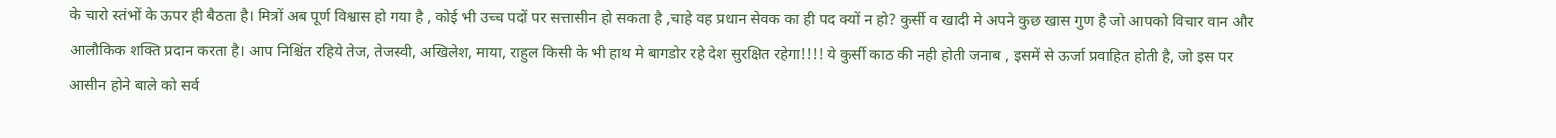के चारो स्तंभों के ऊपर ही बैठता है। मित्रों अब पूर्ण विश्वास हो गया है , कोई भी उच्च पदों पर सत्तासीन हो सकता है ,चाहे वह प्रधान सेवक का ही पद क्यों न हो? कुर्सी व खादी मे अपने कुछ खास गुण है जो आपको विचार वान और आलौकिक शक्ति प्रदान करता है। आप निश्चिंत रहिये तेज, तेजस्वी, अखिलेश, माया, राहुल किसी के भी हाथ मे बागडोर रहे देश सुरक्षित रहेगा!!!! ये कुर्सी काठ की नही होती जनाब , इसमें से ऊर्जा प्रवाहित होती है, जो इस पर आसीन होने बाले को सर्व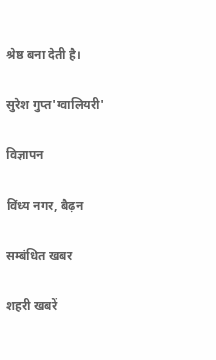श्रेष्ठ बना देती है।

सुरेश गुप्त'ग्वालियरी'

विज्ञापन

विंध्य नगर, बैढ़न

सम्बंधित खबर

शहरी खबरें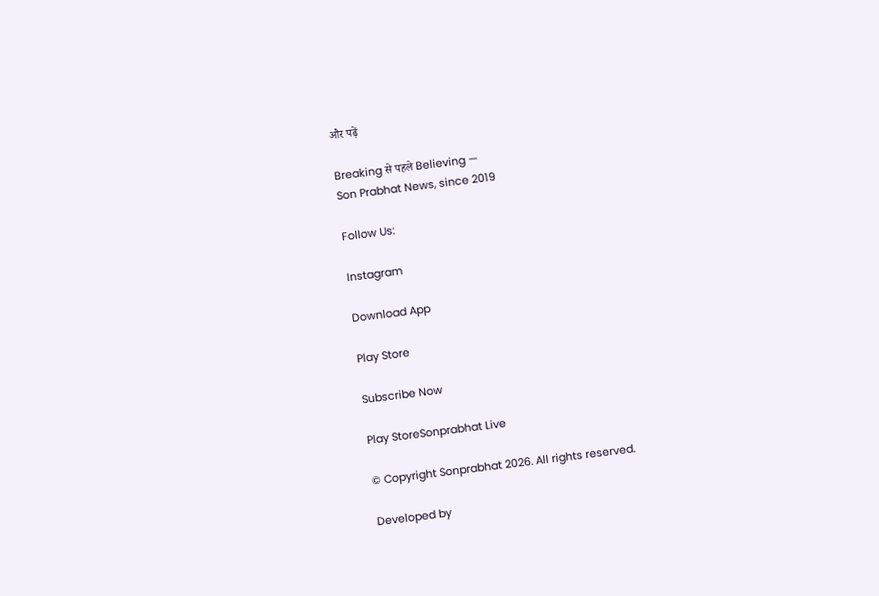और पढ़ें

Breaking से पहले Believing —
Son Prabhat News, since 2019

Follow Us:

Instagram

Download App

Play Store

Subscribe Now

Play StoreSonprabhat Live

© Copyright Sonprabhat 2026. All rights reserved.

Developed by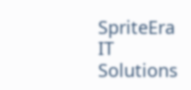SpriteEra IT Solutions